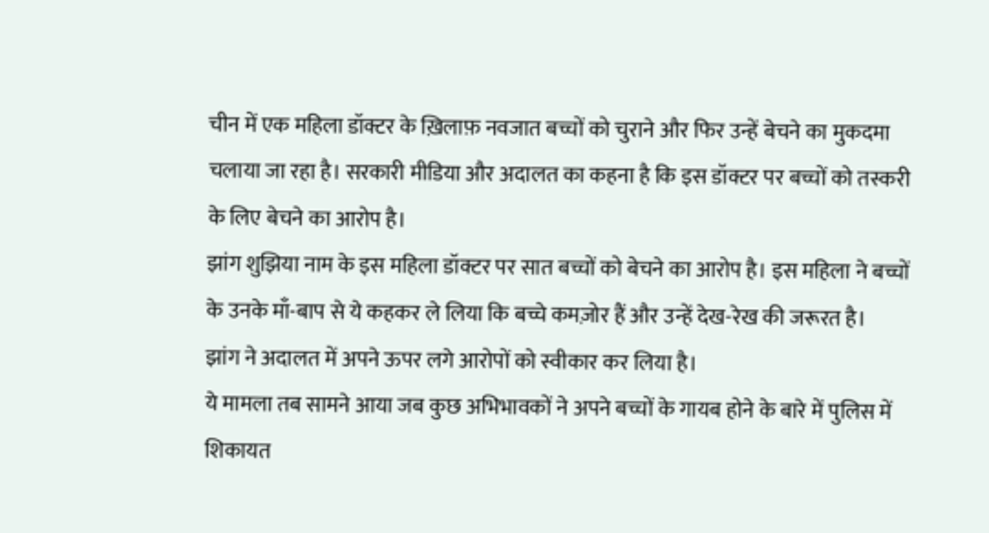चीन में एक महिला डॉक्टर के ख़िलाफ़ नवजात बच्चों को चुराने और फिर उन्हें बेचने का मुकदमा चलाया जा रहा है। सरकारी मीडिया और अदालत का कहना है कि इस डॉक्टर पर बच्चों को तस्करी के लिए बेचने का आरोप है।
झांग शुझिया नाम के इस महिला डॉक्टर पर सात बच्चों को बेचने का आरोप है। इस महिला ने बच्चों के उनके माँ-बाप से ये कहकर ले लिया कि बच्चे कमज़ोर हैं और उन्हें देख-रेख की जरूरत है।
झांग ने अदालत में अपने ऊपर लगे आरोपों को स्वीकार कर लिया है।
ये मामला तब सामने आया जब कुछ अभिभावकों ने अपने बच्चों के गायब होने के बारे में पुलिस में शिकायत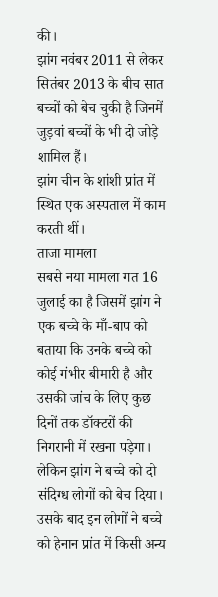की।
झांग नवंबर 2011 से लेकर सितंबर 2013 के बीच सात बच्चों को बेच चुकी है जिनमें जुड़वां बच्चों के भी दो जोड़े शामिल हैं।
झांग चीन के शांशी प्रांत में स्थित एक अस्पताल में काम करती थीं।
ताजा मामला
सबसे नया मामला गत 16 जुलाई का है जिसमें झांग ने एक बच्चे के माँ-बाप को बताया कि उनके बच्चे को कोई गंभीर बीमारी है और उसकी जांच के लिए कुछ दिनों तक डॉक्टरों की निगरानी में रखना पड़ेगा।
लेकिन झांग ने बच्चे को दो संदिग्ध लोगों को बेच दिया। उसके बाद इन लोगों ने बच्चे को हेनान प्रांत में किसी अन्य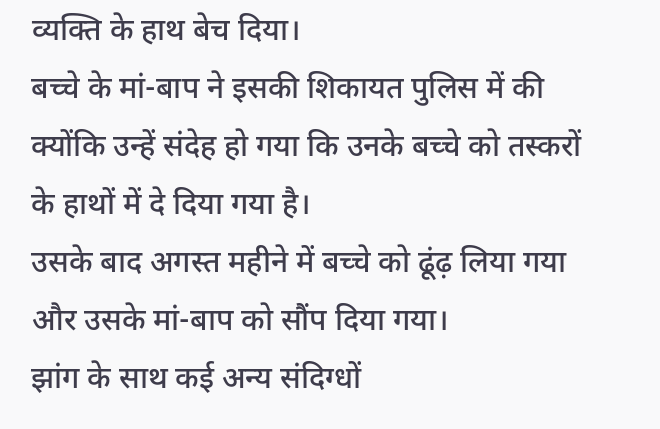व्यक्ति के हाथ बेच दिया।
बच्चे के मां-बाप ने इसकी शिकायत पुलिस में की क्योंकि उन्हें संदेह हो गया कि उनके बच्चे को तस्करों के हाथों में दे दिया गया है।
उसके बाद अगस्त महीने में बच्चे को ढूंढ़ लिया गया और उसके मां-बाप को सौंप दिया गया।
झांग के साथ कई अन्य संदिग्धों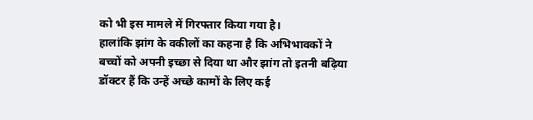को भी इस मामले में गिरफ्तार किया गया है।
हालांकि झांग के वकीलों का कहना है कि अभिभावकों ने बच्चों को अपनी इच्छा से दिया था और झांग तो इतनी बढ़िया डॉक्टर हैं कि उन्हें अच्छे कामों के लिए कई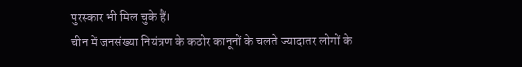पुरस्कार भी मिल चुके हैं।
चीन में जनसंख्या नियंत्रण के कठोर कानूनों के चलते ज्यादातर लोगों के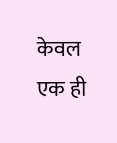केवल एक ही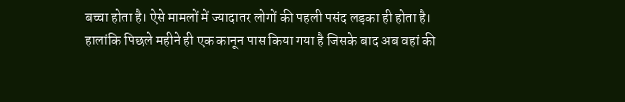बच्चा होता है। ऐसे मामलों में ज्यादातर लोगों की पहली पसंद लड़का ही होता है।
हालांकि पिछले महीने ही एक कानून पास किया गया है जिसके बाद अब वहां की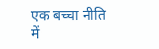एक बच्चा नीति में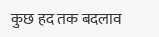कुछ हद तक बदलाव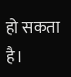हो सकता है।